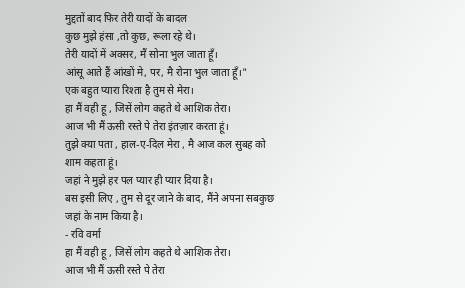मुद्दतों बाद फिर तेरी यादों के बादल
कुछ मुझे हंसा ,तो कुछ, रूला रहे थे।
तेरी यादों में अक्सर, मैं सोना भुल जाता हूँ।
आंसू आते हैं आंखों मे, पर, मै रोना भुल जाता हूँ।"
एक बहुत प्यारा रिश्ता है तुम से मेरा।
हा मैं वही हू , जिसें लोग कहते थे आशिक तेरा।
आज भी मैं ऊसी रस्ते पे तेरा इंतज़ार करता हूं।
तुझे क्या पता , हाल-ए-दिल मेरा , मै आज कल सुबह को शाम कहता हूं।
जहां ने मुझे हर पल प्यार ही प्यार दिया है।
बस इसी लिए , तुम से दूर जाने के बाद, मैंने अपना सबकुछ जहां के नाम किया है।
- रवि वर्मा
हा मैं वही हू , जिसें लोग कहते थे आशिक तेरा।
आज भी मैं ऊसी रस्ते पे तेरा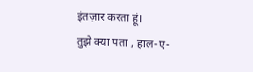इंतज़ार करता हूं।
तुझे क्या पता , हाल-ए-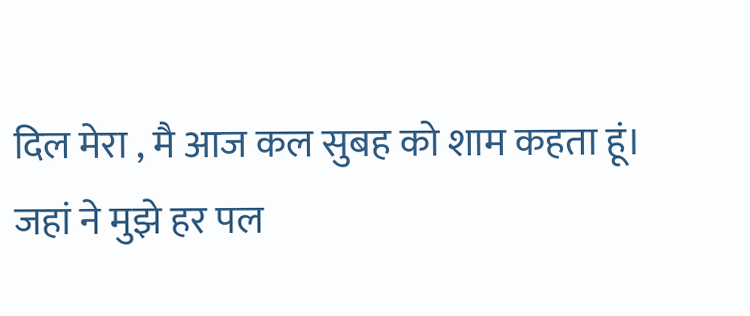दिल मेरा , मै आज कल सुबह को शाम कहता हूं।
जहां ने मुझे हर पल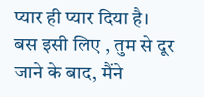प्यार ही प्यार दिया है।
बस इसी लिए , तुम से दूर जाने के बाद, मैंने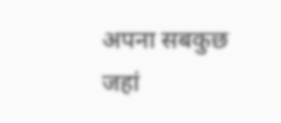अपना सबकुछ जहां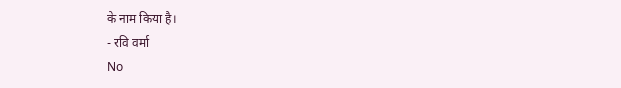के नाम किया है।
- रवि वर्मा
No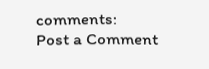comments:
Post a Comment